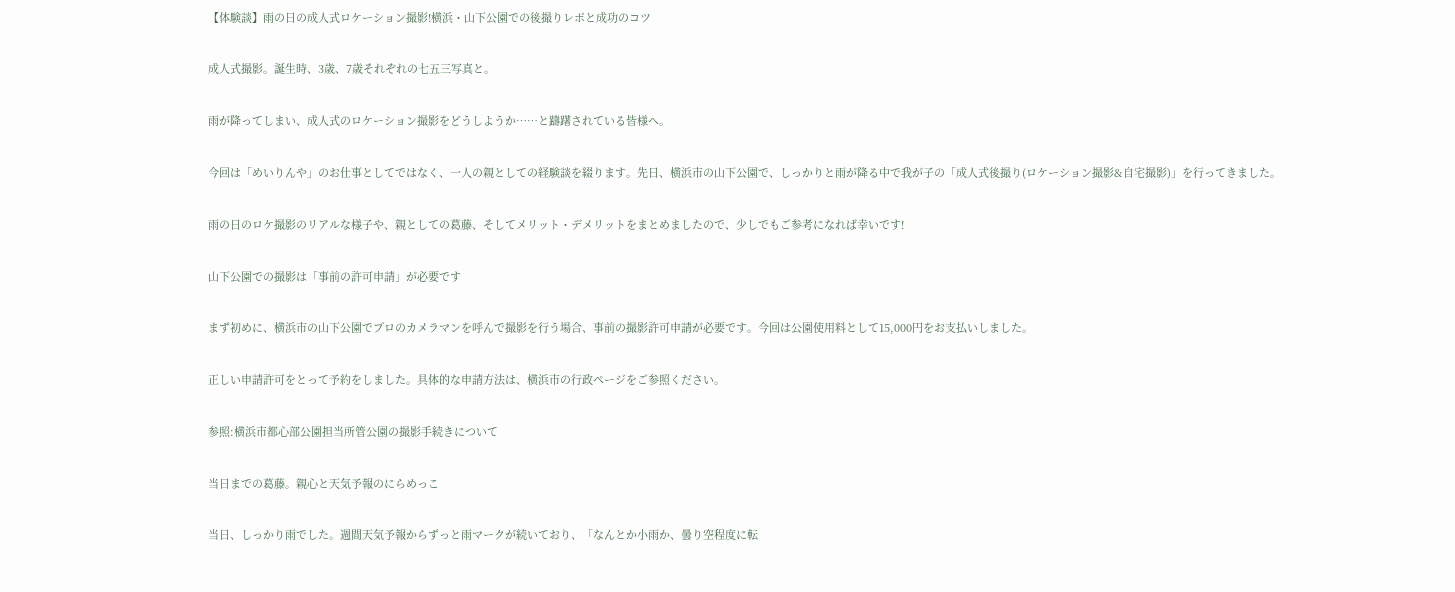【体験談】雨の日の成人式ロケーション撮影!横浜・山下公園での後撮りレポと成功のコツ

成人式撮影。誕生時、3歳、7歳それぞれの七五三写真と。

雨が降ってしまい、成人式のロケーション撮影をどうしようか……と躊躇されている皆様へ。

今回は「めいりんや」のお仕事としてではなく、一人の親としての経験談を綴ります。先日、横浜市の山下公園で、しっかりと雨が降る中で我が子の「成人式後撮り(ロケーション撮影&自宅撮影)」を行ってきました。

雨の日のロケ撮影のリアルな様子や、親としての葛藤、そしてメリット・デメリットをまとめましたので、少しでもご参考になれば幸いです!

山下公園での撮影は「事前の許可申請」が必要です

まず初めに、横浜市の山下公園でプロのカメラマンを呼んで撮影を行う場合、事前の撮影許可申請が必要です。今回は公園使用料として15,000円をお支払いしました。

正しい申請許可をとって予約をしました。具体的な申請方法は、横浜市の行政ページをご参照ください。

参照:横浜市都心部公園担当所管公園の撮影手続きについて

当日までの葛藤。親心と天気予報のにらめっこ

当日、しっかり雨でした。週間天気予報からずっと雨マークが続いており、「なんとか小雨か、曇り空程度に転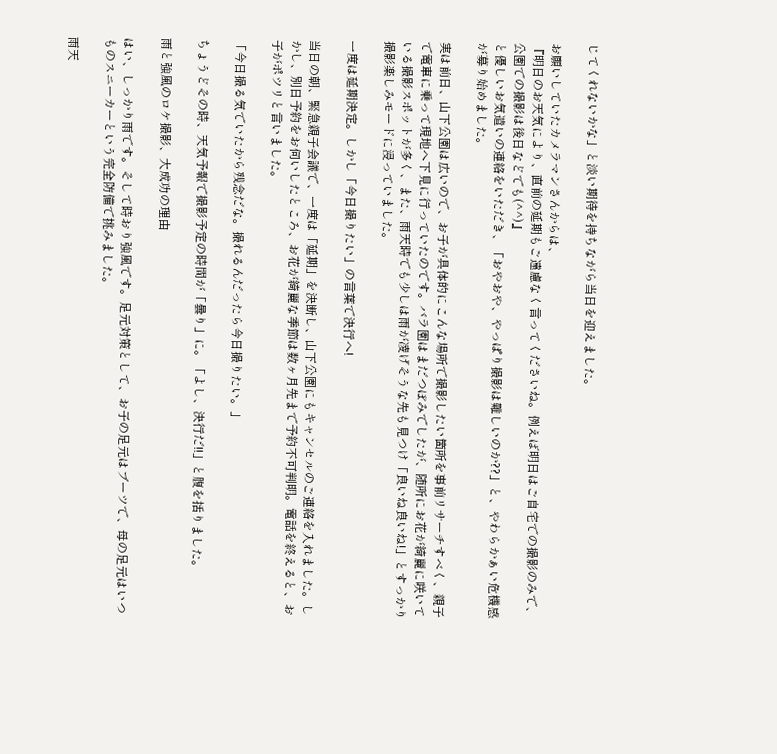じてくれないかな」と淡い期待を持ちながら当日を迎えました。

お願いしていたカメラマンさんからは、
『明日のお天気により、直前の延期もご遠慮なく言ってくださいね。例えば明日はご自宅での撮影のみで、公園での撮影は後日などでも(^^)』
と優しいお気遣いの連絡をいただき、「おやおや、やっぱり撮影は難しいのか??」と、やわらかぁい危機感が募り始めました。

実は前日、山下公園は広いので、お子が具体的にこんな場所で撮影したい箇所を事前リサーチすべく、親子で電車に乗って現地へ下見に行っていたのです。バラ園はまだつぼみでしたが、随所にお花が綺麗に咲いている撮影スポットが多く、また、雨天時でも少しは雨が凌げそうな先も見つけ「良いね良いね!」とすっかり撮影楽しみモードに浸っていました。

一度は延期決定。しかし「今日撮りたい」の言葉で決行へ!

当日の朝、緊急親子会議で、一度は「延期」を決断し、山下公園にもキャンセルのご連絡を入れました。しかし、別日予約をお伺いしたところ、お花が綺麗な季節は数ヶ月先まで予約不可判明。電話を終えると、お子がポツリと言いました。

「今日撮る気でいたから残念だな。撮れるんだったら今日撮りたい。」

ちょうどその時、天気予報で撮影予定の時間が「曇り」に。「よし、決行だ!!」と腹を括りました。

雨と強風のロケ撮影、大成功の理由

はい、しっかり雨です。そして時おり強風です。足元対策として、お子の足元はブーツで、母の足元はいつものスニーカーという完全防備で挑みました。

雨天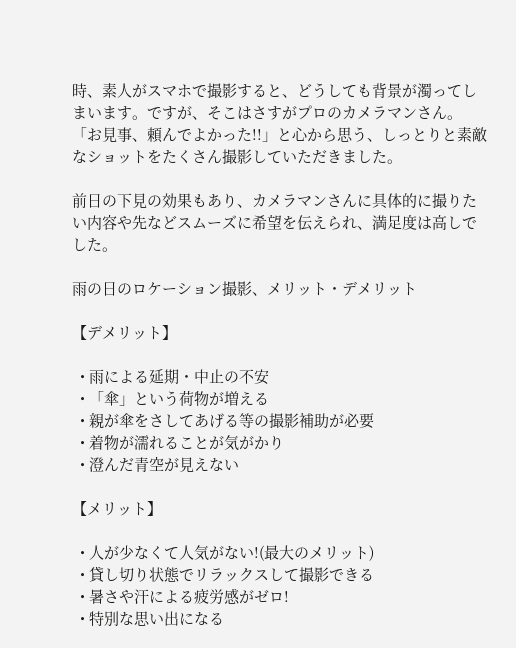時、素人がスマホで撮影すると、どうしても背景が濁ってしまいます。ですが、そこはさすがプロのカメラマンさん。「お見事、頼んでよかった!!」と心から思う、しっとりと素敵なショットをたくさん撮影していただきました。

前日の下見の効果もあり、カメラマンさんに具体的に撮りたい内容や先などスムーズに希望を伝えられ、満足度は高しでした。

雨の日のロケーション撮影、メリット・デメリット

【デメリット】

  • 雨による延期・中止の不安
  • 「傘」という荷物が増える
  • 親が傘をさしてあげる等の撮影補助が必要
  • 着物が濡れることが気がかり
  • 澄んだ青空が見えない

【メリット】

  • 人が少なくて人気がない!(最大のメリット)
  • 貸し切り状態でリラックスして撮影できる
  • 暑さや汗による疲労感がゼロ!
  • 特別な思い出になる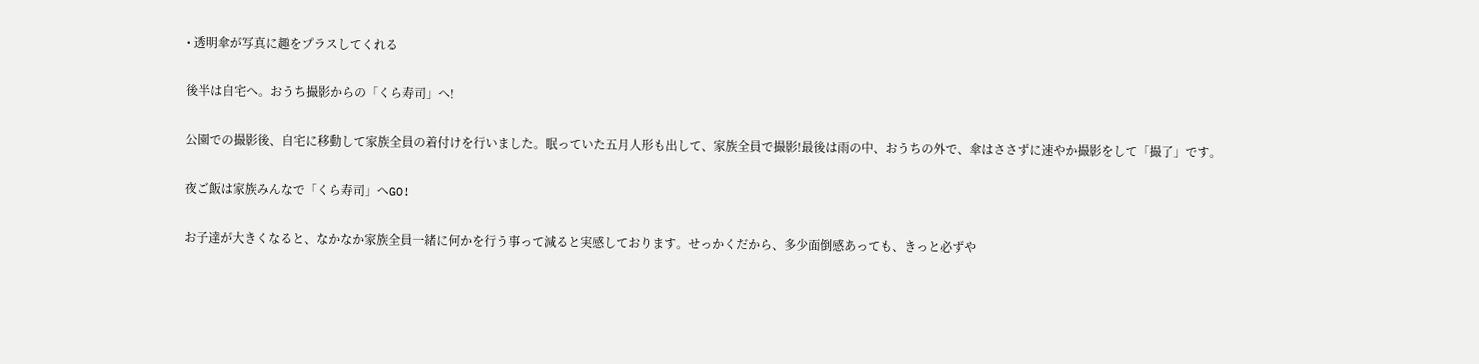• 透明傘が写真に趣をプラスしてくれる

後半は自宅へ。おうち撮影からの「くら寿司」へ!

公園での撮影後、自宅に移動して家族全員の着付けを行いました。眠っていた五月人形も出して、家族全員で撮影!最後は雨の中、おうちの外で、傘はささずに速やか撮影をして「撮了」です。

夜ご飯は家族みんなで「くら寿司」へGO!

お子達が大きくなると、なかなか家族全員一緒に何かを行う事って減ると実感しております。せっかくだから、多少面倒感あっても、きっと必ずや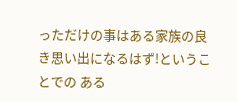っただけの事はある家族の良き思い出になるはず!ということでの ある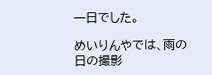一日でした。

めいりんやでは、雨の日の撮影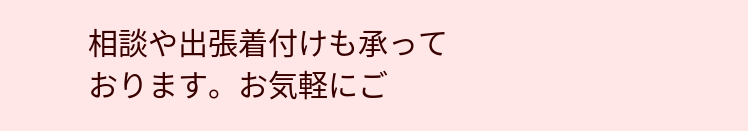相談や出張着付けも承っております。お気軽にご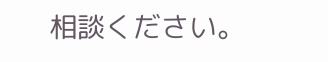相談ください。